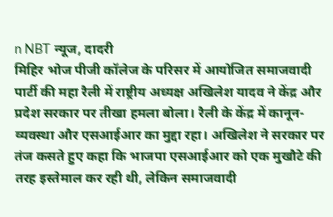n NBT न्यूज, दादरी
मिहिर भोज पीजी कॉलेज के परिसर में आयोजित समाजवादी पार्टी की महा रैली में राष्ट्रीय अध्यक्ष अखिलेश यादव ने केंद्र और प्रदेश सरकार पर तीखा हमला बोला। रैली के केंद्र में कानून-व्यवस्था और एसआईआर का मुद्दा रहा। अखिलेश ने सरकार पर तंज कसते हुए कहा कि भाजपा एसआईआर को एक मुखौटे की तरह इस्तेमाल कर रही थी, लेकिन समाजवादी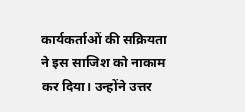कार्यकर्ताओं की सक्रियता ने इस साजिश को नाकाम कर दिया। उन्होंने उत्तर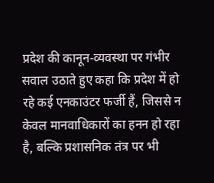प्रदेश की कानून-व्यवस्था पर गंभीर सवाल उठाते हुए कहा कि प्रदेश में हो रहे कई एनकाउंटर फर्जी हैं, जिससे न केवल मानवाधिकारों का हनन हो रहा है, बल्कि प्रशासनिक तंत्र पर भी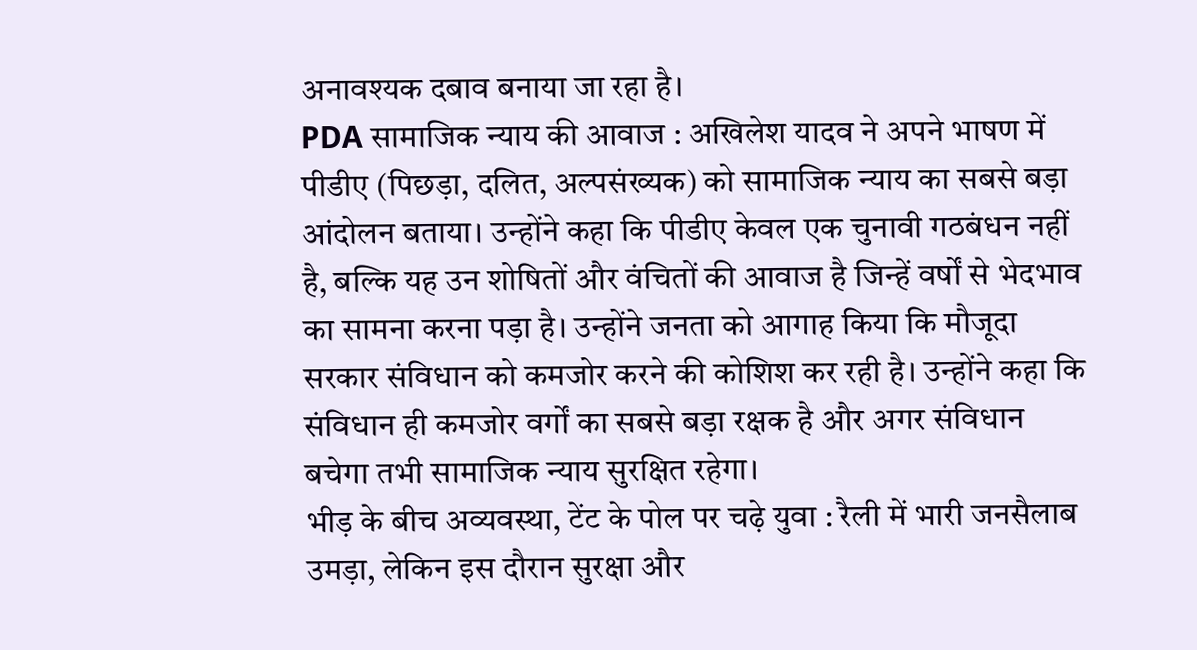अनावश्यक दबाव बनाया जा रहा है।
PDA सामाजिक न्याय की आवाज : अखिलेश यादव ने अपने भाषण में पीडीए (पिछड़ा, दलित, अल्पसंख्यक) को सामाजिक न्याय का सबसे बड़ा आंदोलन बताया। उन्होंने कहा कि पीडीए केवल एक चुनावी गठबंधन नहीं है, बल्कि यह उन शोषितों और वंचितों की आवाज है जिन्हें वर्षों से भेदभाव का सामना करना पड़ा है। उन्होंने जनता को आगाह किया कि मौजूदा सरकार संविधान को कमजोर करने की कोशिश कर रही है। उन्होंने कहा कि संविधान ही कमजोर वर्गों का सबसे बड़ा रक्षक है और अगर संविधान बचेगा तभी सामाजिक न्याय सुरक्षित रहेगा।
भीड़ के बीच अव्यवस्था, टेंट के पोल पर चढ़े युवा : रैली में भारी जनसैलाब उमड़ा, लेकिन इस दौरान सुरक्षा और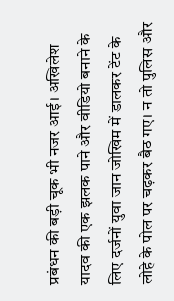प्रबंधन की बड़ी चूक भी नजर आई। अखिलेश यादव की एक झलक पाने और वीडियो बनाने के लिए दर्जनों युवा जान जोखिम में डालकर टेंट के लोहे के पोल पर चढ़कर बैठ गए। न तो पुलिस और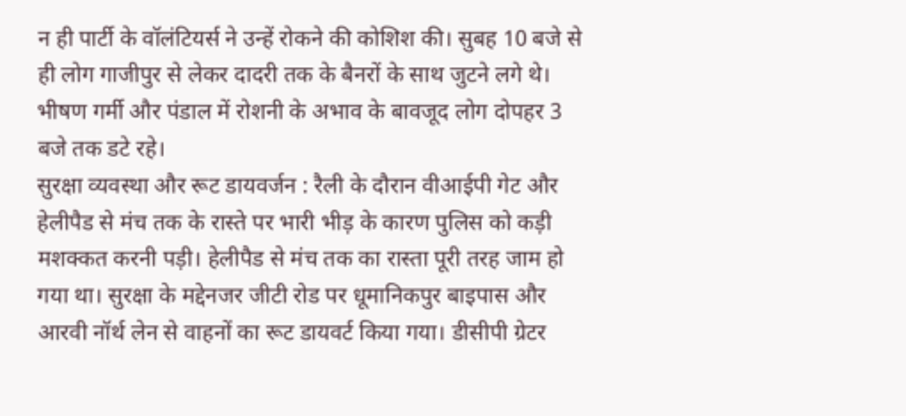न ही पार्टी के वॉलंटियर्स ने उन्हें रोकने की कोशिश की। सुबह 10 बजे से ही लोग गाजीपुर से लेकर दादरी तक के बैनरों के साथ जुटने लगे थे। भीषण गर्मी और पंडाल में रोशनी के अभाव के बावजूद लोग दोपहर 3 बजे तक डटे रहे।
सुरक्षा व्यवस्था और रूट डायवर्जन : रैली के दौरान वीआईपी गेट और हेलीपैड से मंच तक के रास्ते पर भारी भीड़ के कारण पुलिस को कड़ी मशक्कत करनी पड़ी। हेलीपैड से मंच तक का रास्ता पूरी तरह जाम हो गया था। सुरक्षा के मद्देनजर जीटी रोड पर धूमानिकपुर बाइपास और आरवी नॉर्थ लेन से वाहनों का रूट डायवर्ट किया गया। डीसीपी ग्रेटर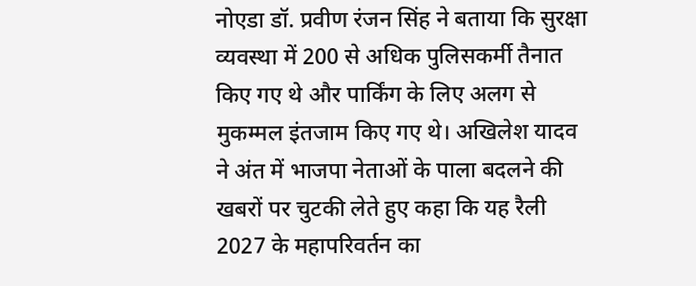नोएडा डॉ. प्रवीण रंजन सिंह ने बताया कि सुरक्षा व्यवस्था में 200 से अधिक पुलिसकर्मी तैनात किए गए थे और पार्किंग के लिए अलग से मुकम्मल इंतजाम किए गए थे। अखिलेश यादव ने अंत में भाजपा नेताओं के पाला बदलने की खबरों पर चुटकी लेते हुए कहा कि यह रैली 2027 के महापरिवर्तन का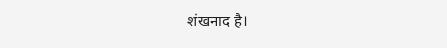शंखनाद है।